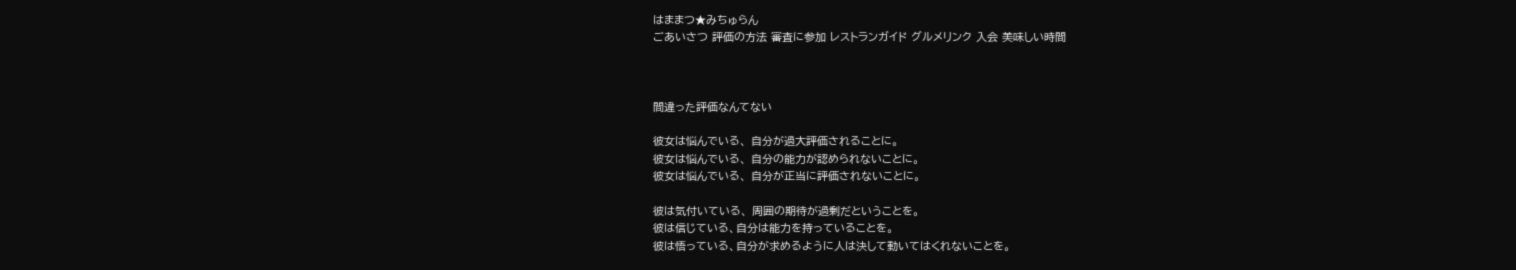はままつ★みちゅらん
ごあいさつ 評価の方法 審査に参加 レストランガイド グルメリンク 入会 美味しい時間



間違った評価なんてない

彼女は悩んでいる、 自分が過大評価されることに。
彼女は悩んでいる、 自分の能力が認められないことに。
彼女は悩んでいる、 自分が正当に評価されないことに。

彼は気付いている、 周囲の期待が過剰だということを。
彼は信じている、自分は能力を持っていることを。
彼は悟っている、自分が求めるように人は決して動いてはくれないことを。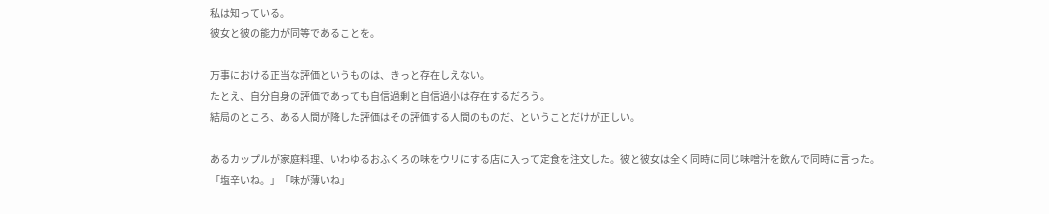私は知っている。
彼女と彼の能力が同等であることを。

万事における正当な評価というものは、きっと存在しえない。
たとえ、自分自身の評価であっても自信過剰と自信過小は存在するだろう。
結局のところ、ある人間が降した評価はその評価する人間のものだ、ということだけが正しい。

あるカップルが家庭料理、いわゆるおふくろの味をウリにする店に入って定食を注文した。彼と彼女は全く同時に同じ味噌汁を飲んで同時に言った。
「塩辛いね。」「味が薄いね」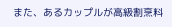また、あるカップルが高級割烹料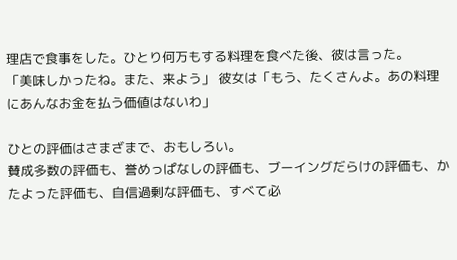理店で食事をした。ひとり何万もする料理を食べた後、彼は言った。
「美味しかったね。また、来よう」 彼女は「もう、たくさんよ。あの料理にあんなお金を払う価値はないわ」

ひとの評価はさまざまで、おもしろい。
賛成多数の評価も、誉めっぱなしの評価も、ブーイングだらけの評価も、かたよった評価も、自信過剰な評価も、すべて必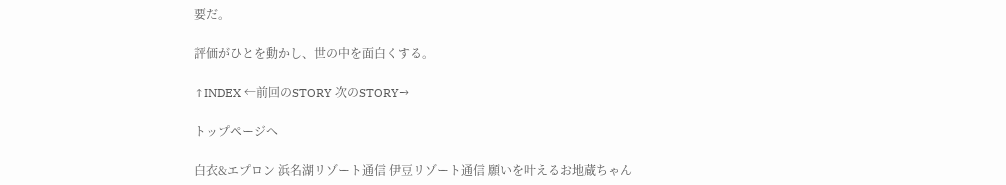要だ。

評価がひとを動かし、世の中を面白くする。

↑INDEX ←前回のSTORY 次のSTORY→

トップページへ

白衣&エプロン 浜名湖リゾート通信 伊豆リゾート通信 願いを叶えるお地蔵ちゃん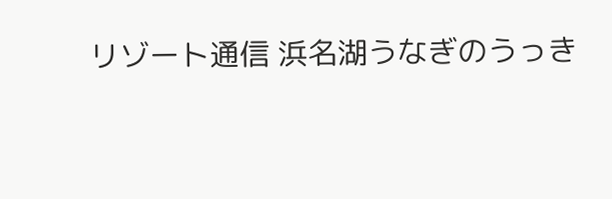リゾート通信 浜名湖うなぎのうっき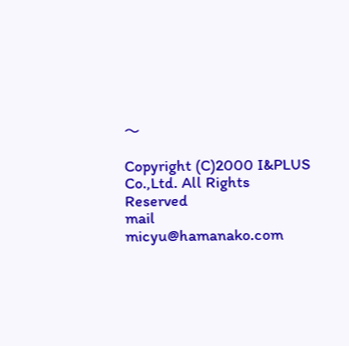〜

Copyright (C)2000 I&PLUS Co.,Ltd. All Rights Reserved
mail micyu@hamanako.com